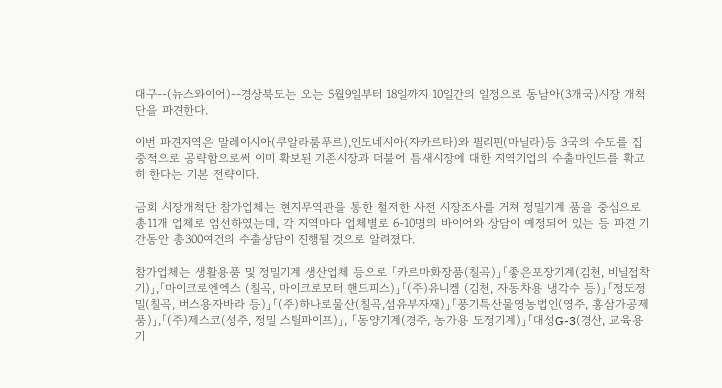대구--(뉴스와이어)--경상북도는 오는 5월9일부터 18일까지 10일간의 일정으로 동남아(3개국)시장 개척단을 파견한다.

이번 파견지역은 말레이시아(쿠알라룸푸르),인도네시아(자카르타)와 필리핀(마닐라)등 3국의 수도를 집중적으로 공략함으로써 이미 확보된 기존시장과 더불어 틈새시장에 대한 지역기업의 수출마인드를 확고히 한다는 기본 전략이다.

금회 시장개척단 참가업체는 현지무역관을 통한 철저한 사전 시장조사를 거쳐 정밀기계 품을 중심으로 총11개 업체로 엄선하였는데, 각 지역마다 업체별로 6-10명의 바이어와 상담이 예정되어 있는 등 파견 기간동안 총300여건의 수출상담이 진행될 것으로 알려졌다.

참가업체는 생활용품 및 정밀기계 생산업체 등으로 「카르마화장품(칠곡)」「좋은포장기계(김천, 비닐접착기)」,「마이크로엔엑스 (칠곡, 마이크로모터 핸드피스)」「(주)유니켐 (김천, 자동차용 냉각수 등)」「정도정밀(칠곡, 버스용자바라 등)」「(주)하나로물산(칠곡,섬유부자재)」「풍기특산물영농법인(영주, 홍삼가공제품)」,「(주)제스코(성주, 정밀 스틸파이프)」, 「동양기계(경주, 농가용 도정기계)」「대성G-3(경산, 교육용 기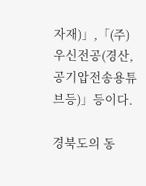자재)」,「(주)우신전공(경산,공기압전송용튜브등)」등이다.

경북도의 동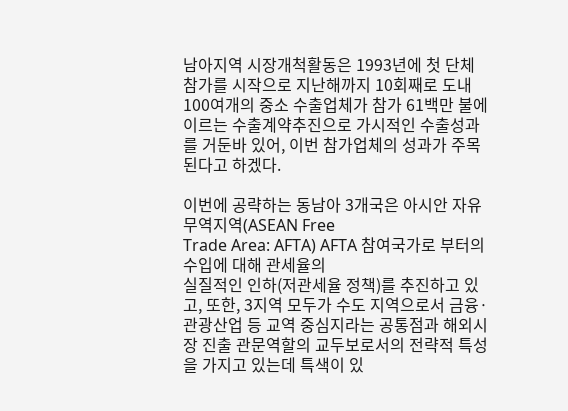남아지역 시장개척활동은 1993년에 첫 단체참가를 시작으로 지난해까지 10회째로 도내100여개의 중소 수출업체가 참가 61백만 불에 이르는 수출계약추진으로 가시적인 수출성과를 거둔바 있어, 이번 참가업체의 성과가 주목된다고 하겠다.

이번에 공략하는 동남아 3개국은 아시안 자유무역지역(ASEAN Free
Trade Area: AFTA) AFTA 참여국가로 부터의 수입에 대해 관세율의
실질적인 인하(저관세율 정책)를 추진하고 있고, 또한, 3지역 모두가 수도 지역으로서 금융·관광산업 등 교역 중심지라는 공통점과 해외시장 진출 관문역할의 교두보로서의 전략적 특성을 가지고 있는데 특색이 있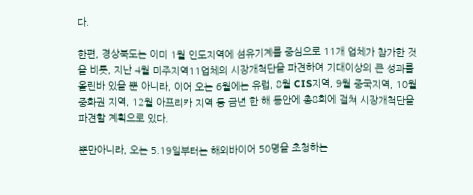다.

한편, 경상북도는 이미 1월 인도지역에 섬유기계를 중심으로 11개 업체가 참가한 것을 비롯, 지난 4월 미주지역11업체의 시장개척단을 파견하여 기대이상의 큰 성과를 올린바 있을 뿐 아니라, 이어 오는 6월에는 유럽, 8월 CIS지역, 9월 중국지역, 10월 중화권 지역, 12월 아프리카 지역 등 금년 한 해 동안에 총8회에 걸쳐 시장개척단을 파견할 계획으로 있다.

뿐만아니라, 오는 5.19일부터는 해외바이어 50명을 초청하는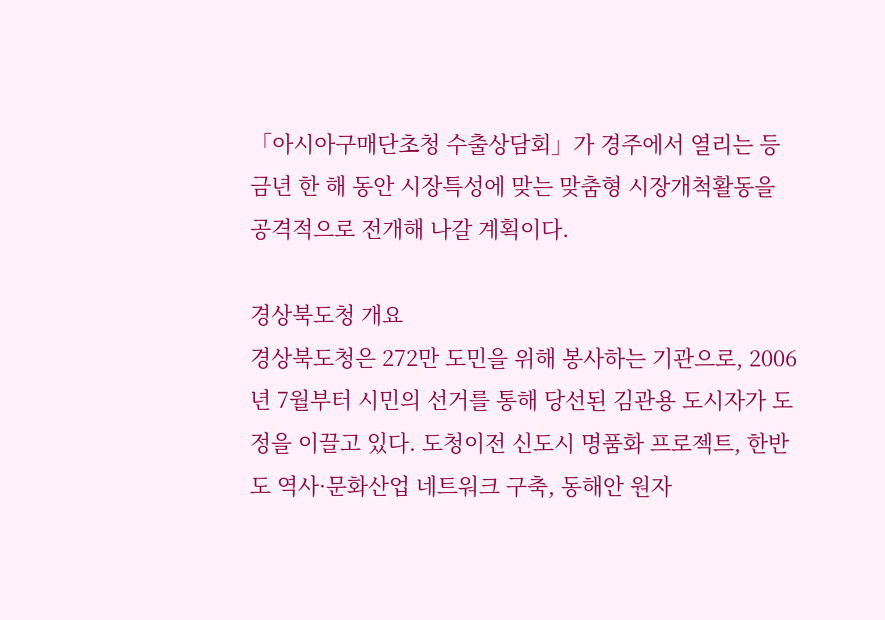「아시아구매단초청 수출상담회」가 경주에서 열리는 등 금년 한 해 동안 시장특성에 맞는 맞춤형 시장개척활동을 공격적으로 전개해 나갈 계획이다.

경상북도청 개요
경상북도청은 272만 도민을 위해 봉사하는 기관으로, 2006년 7월부터 시민의 선거를 통해 당선된 김관용 도시자가 도정을 이끌고 있다. 도청이전 신도시 명품화 프로젝트, 한반도 역사·문화산업 네트워크 구축, 동해안 원자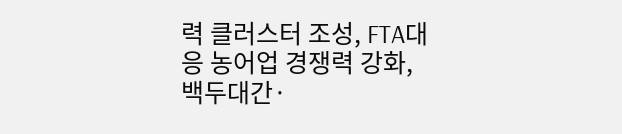력 클러스터 조성, FTA대응 농어업 경쟁력 강화, 백두대간·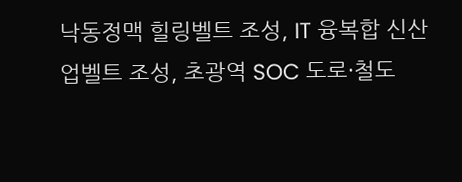낙동정맥 힐링벨트 조성, IT 융복합 신산업벨트 조성, 초광역 SOC 도로·철도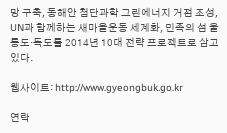망 구축, 동해안 첨단과학 그린에너지 거점 조성, UN과 함께하는 새마을운동 세계화, 민족의 섬 울릉도·독도를 2014년 10대 전략 프로젝트로 삼고 있다.

웹사이트: http://www.gyeongbuk.go.kr

연락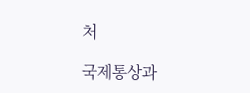처

국제통상과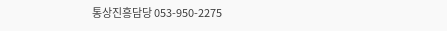통상진흥담당 053-950-2275